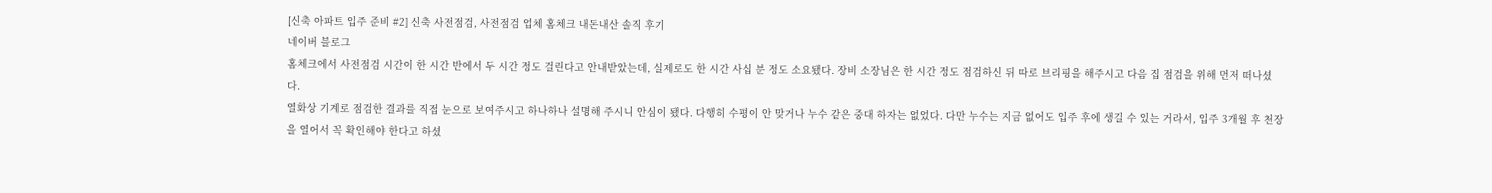[신축 아파트 입주 준비 #2] 신축 사전점검, 사전점검 업체 홈체크 내돈내산 솔직 후기
네이버 블로그
홈체크에서 사전점검 시간이 한 시간 반에서 두 시간 정도 걸린다고 안내받았는데, 실제로도 한 시간 사십 분 정도 소요됐다. 장비 소장님은 한 시간 정도 점검하신 뒤 따로 브리핑을 해주시고 다음 집 점검을 위해 먼저 떠나셨다.
열화상 기계로 점검한 결과를 직접 눈으로 보여주시고 하나하나 설명해 주시니 안심이 됐다. 다행히 수평이 안 맞거나 누수 같은 중대 하자는 없었다. 다만 누수는 지금 없어도 입주 후에 생길 수 있는 거라서, 입주 3개월 후 천장을 열어서 꼭 확인해야 한다고 하셨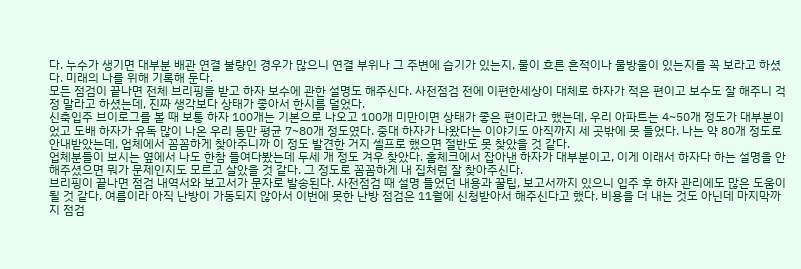다. 누수가 생기면 대부분 배관 연결 불량인 경우가 많으니 연결 부위나 그 주변에 습기가 있는지, 물이 흐른 흔적이나 물방울이 있는지를 꼭 보라고 하셨다. 미래의 나를 위해 기록해 둔다.
모든 점검이 끝나면 전체 브리핑을 받고 하자 보수에 관한 설명도 해주신다. 사전점검 전에 이편한세상이 대체로 하자가 적은 편이고 보수도 잘 해주니 걱정 말라고 하셨는데, 진짜 생각보다 상태가 좋아서 한시름 덜었다.
신축입주 브이로그를 볼 때 보통 하자 100개는 기본으로 나오고 100개 미만이면 상태가 좋은 편이라고 했는데, 우리 아파트는 4~50개 정도가 대부분이었고 도배 하자가 유독 많이 나온 우리 동만 평균 7~80개 정도였다. 중대 하자가 나왔다는 이야기도 아직까지 세 곳밖에 못 들었다. 나는 약 80개 정도로 안내받았는데, 업체에서 꼼꼼하게 찾아주니까 이 정도 발견한 거지 셀프로 했으면 절반도 못 찾았을 것 같다.
업체분들이 보시는 옆에서 나도 한참 들여다봤는데 두세 개 정도 겨우 찾았다. 홈체크에서 잡아낸 하자가 대부분이고, 이게 이래서 하자다 하는 설명을 안 해주셨으면 뭐가 문제인지도 모르고 살았을 것 같다. 그 정도로 꼼꼼하게 내 집처럼 잘 찾아주신다.
브리핑이 끝나면 점검 내역서와 보고서가 문자로 발송된다. 사전점검 때 설명 들었던 내용과 꿀팁, 보고서까지 있으니 입주 후 하자 관리에도 많은 도움이 될 것 같다. 여름이라 아직 난방이 가동되지 않아서 이번에 못한 난방 점검은 11월에 신청받아서 해주신다고 했다. 비용을 더 내는 것도 아닌데 마지막까지 점검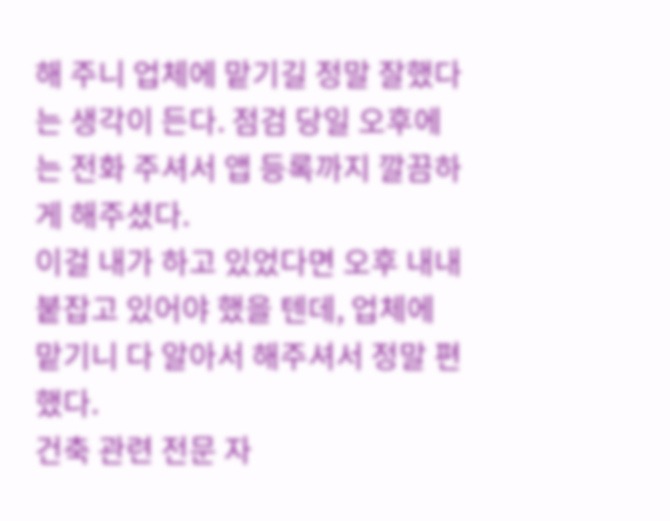해 주니 업체에 맡기길 정말 잘했다는 생각이 든다. 점검 당일 오후에는 전화 주셔서 앱 등록까지 깔끔하게 해주셨다.
이걸 내가 하고 있었다면 오후 내내 붙잡고 있어야 했을 텐데, 업체에 맡기니 다 알아서 해주셔서 정말 편했다.
건축 관련 전문 자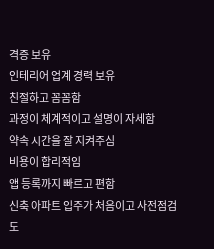격증 보유
인테리어 업계 경력 보유
친절하고 꼼꼼함
과정이 체계적이고 설명이 자세함
약속 시간을 잘 지켜주심
비용이 합리적임
앱 등록까지 빠르고 편함
신축 아파트 입주가 처음이고 사전점검도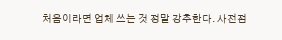처음이라면 업체 쓰는 것 정말 강추한다. 사전점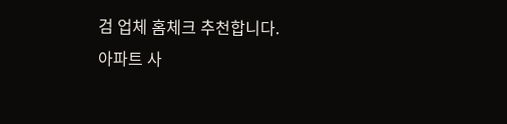검 업체 홈체크 추천합니다.
아파트 사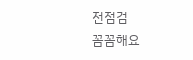전점검
꼼꼼해요